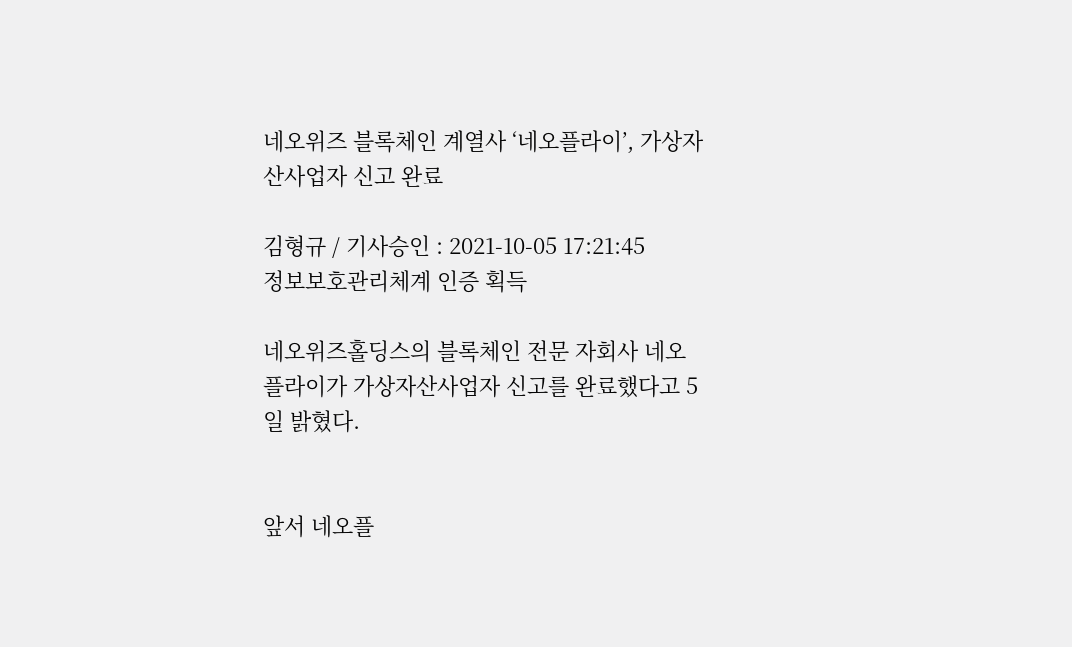네오위즈 블록체인 계열사 ‘네오플라이’, 가상자산사업자 신고 완료

김형규 / 기사승인 : 2021-10-05 17:21:45
정보보호관리체계 인증 획득

네오위즈홀딩스의 블록체인 전문 자회사 네오플라이가 가상자산사업자 신고를 완료했다고 5일 밝혔다.


앞서 네오플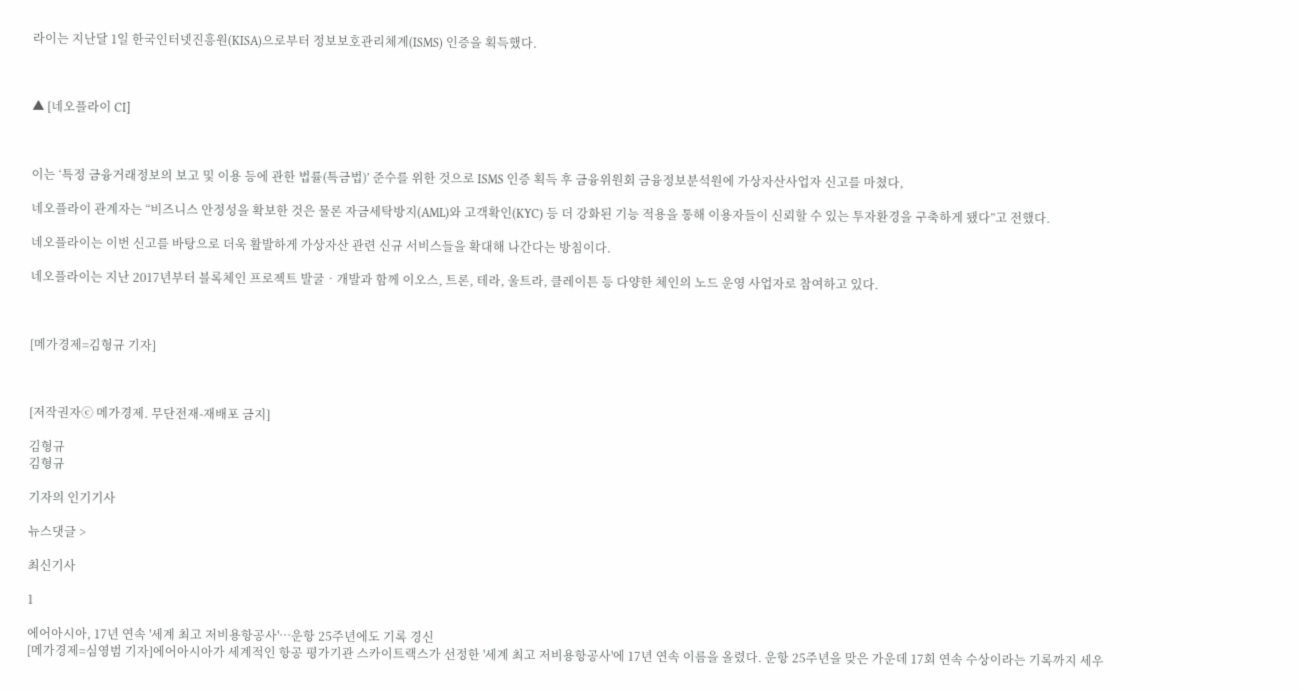라이는 지난달 1일 한국인터넷진흥원(KISA)으로부터 정보보호관리체계(ISMS) 인증을 획득했다.



▲ [네오플라이 CI]



이는 ‘특정 금융거래정보의 보고 및 이용 등에 관한 법률(특금법)’ 준수를 위한 것으로 ISMS 인증 획득 후 금융위원회 금융정보분석원에 가상자산사업자 신고를 마쳤다,

네오플라이 관계자는 “비즈니스 안정성을 확보한 것은 물론 자금세탁방지(AML)와 고객확인(KYC) 등 더 강화된 기능 적용을 통해 이용자들이 신뢰할 수 있는 투자환경을 구축하게 됐다”고 전했다.

네오플라이는 이번 신고를 바탕으로 더욱 활발하게 가상자산 관련 신규 서비스들을 확대해 나간다는 방침이다.

네오플라이는 지난 2017년부터 블록체인 프로젝트 발굴‧개발과 함께 이오스, 트론, 테라, 울트라, 클레이튼 등 다양한 체인의 노드 운영 사업자로 참여하고 있다.



[메가경제=김형규 기자]



[저작권자ⓒ 메가경제. 무단전재-재배포 금지]

김형규
김형규

기자의 인기기사

뉴스댓글 >

최신기사

1

에어아시아, 17년 연속 '세계 최고 저비용항공사'…운항 25주년에도 기록 경신
[메가경제=심영범 기자]에어아시아가 세계적인 항공 평가기관 스카이트랙스가 선정한 '세계 최고 저비용항공사'에 17년 연속 이름을 올렸다. 운항 25주년을 맞은 가운데 17회 연속 수상이라는 기록까지 세우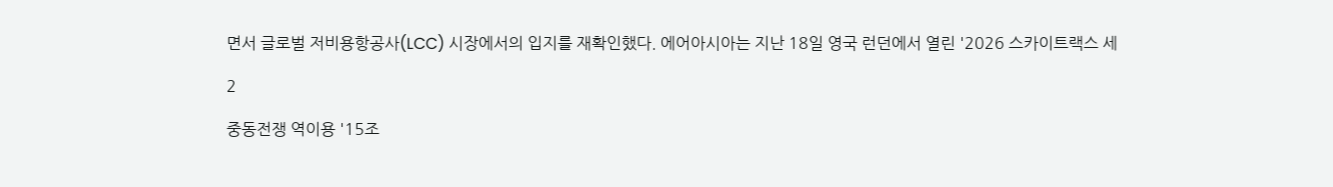면서 글로벌 저비용항공사(LCC) 시장에서의 입지를 재확인했다. 에어아시아는 지난 18일 영국 런던에서 열린 '2026 스카이트랙스 세

2

중동전쟁 역이용 '15조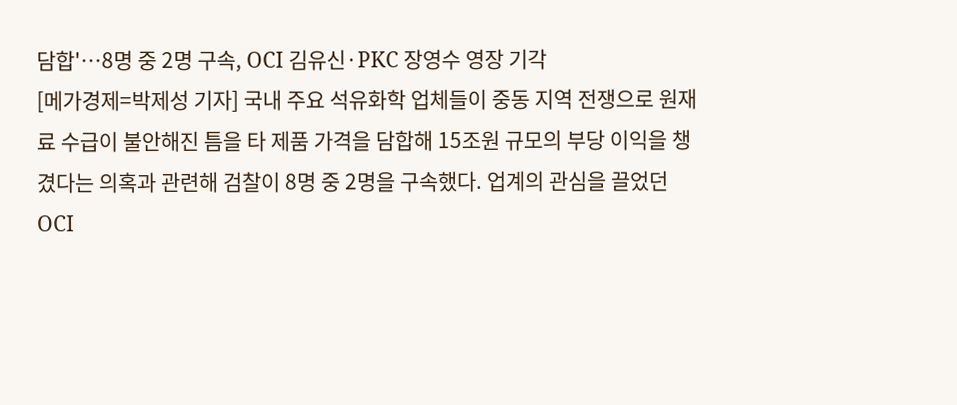담합'…8명 중 2명 구속, OCI 김유신·PKC 장영수 영장 기각
[메가경제=박제성 기자] 국내 주요 석유화학 업체들이 중동 지역 전쟁으로 원재료 수급이 불안해진 틈을 타 제품 가격을 담합해 15조원 규모의 부당 이익을 챙겼다는 의혹과 관련해 검찰이 8명 중 2명을 구속했다. 업계의 관심을 끌었던 OCI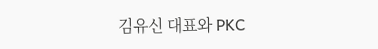김유신 대표와 PKC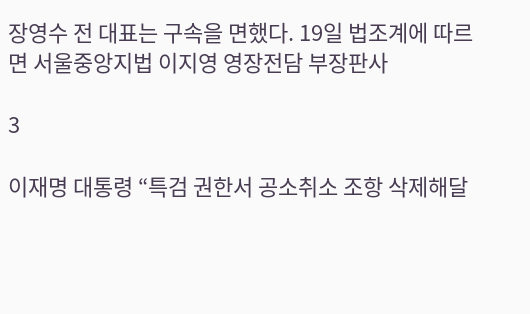장영수 전 대표는 구속을 면했다. 19일 법조계에 따르면 서울중앙지법 이지영 영장전담 부장판사

3

이재명 대통령 “특검 권한서 공소취소 조항 삭제해달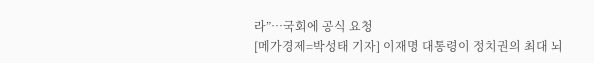라”…국회에 공식 요청
[메가경제=박성태 기자] 이재명 대통령이 정치권의 최대 뇌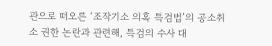관으로 떠오른 ‘조작기소 의혹 특검법’의 공소취소 권한 논란과 관련해, 특검의 수사 대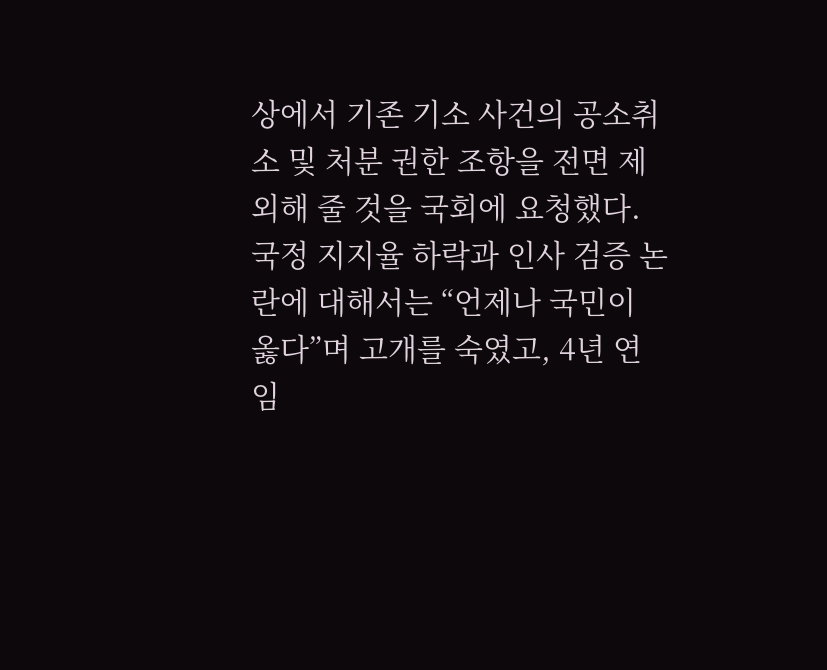상에서 기존 기소 사건의 공소취소 및 처분 권한 조항을 전면 제외해 줄 것을 국회에 요청했다.국정 지지율 하락과 인사 검증 논란에 대해서는 “언제나 국민이 옳다”며 고개를 숙였고, 4년 연임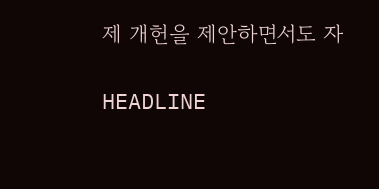제 개헌을 제안하면서도 자

HEADLINE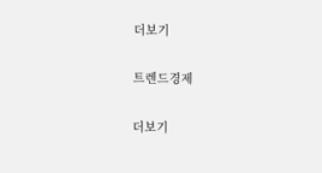더보기

트렌드경제

더보기